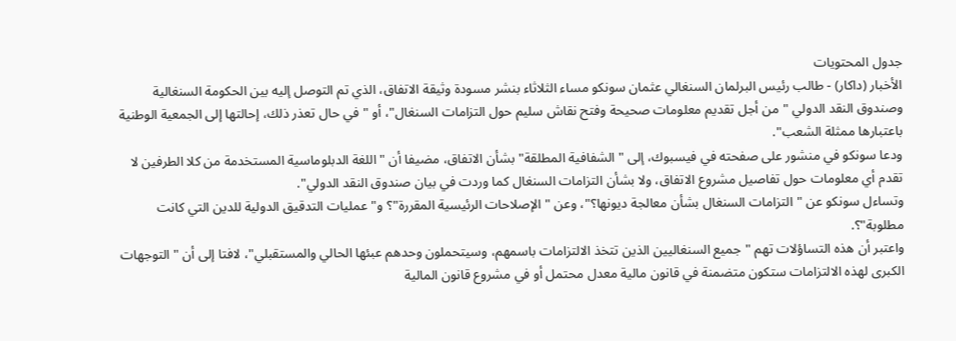جدول المحتويات
الأخبار (داكار) - طالب رئيس البرلمان السنغالي عثمان سونكو مساء الثلاثاء بنشر مسودة وثيقة الاتفاق، الذي تم التوصل إليه بين الحكومة السنغالية وصندوق النقد الدولي "من أجل تقديم معلومات صحيحة وفتح نقاش سليم حول التزامات السنغال"، أو "في حال تعذر ذلك، إحالتها إلى الجمعية الوطنية باعتبارها ممثلة الشعب".
ودعا سونكو في منشور على صفحته في فيسبوك، إلى "الشفافية المطلقة" بشأن الاتفاق، مضيفا أن "اللغة الدبلوماسية المستخدمة من كلا الطرفين لا تقدم أي معلومات حول تفاصيل مشروع الاتفاق، ولا بشأن التزامات السنغال كما وردت في بيان صندوق النقد الدولي".
وتساءل سونكو عن "التزامات السنغال بشأن معالجة ديونها؟"، وعن "الإصلاحات الرئيسية المقررة"؟ و"عمليات التدقيق الدولية للدين التي كانت مطلوبة"؟.
واعتبر أن هذه التساؤلات تهم "جميع السنغاليين الذين تتخذ الالتزامات باسمهم، وسيتحملون وحدهم عبئها الحالي والمستقبلي"، لافتا إلى أن "التوجهات الكبرى لهذه الالتزامات ستكون متضمنة في قانون مالية معدل محتمل أو في مشروع قانون المالية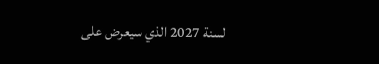لسنة 2027 الذي سيعرض على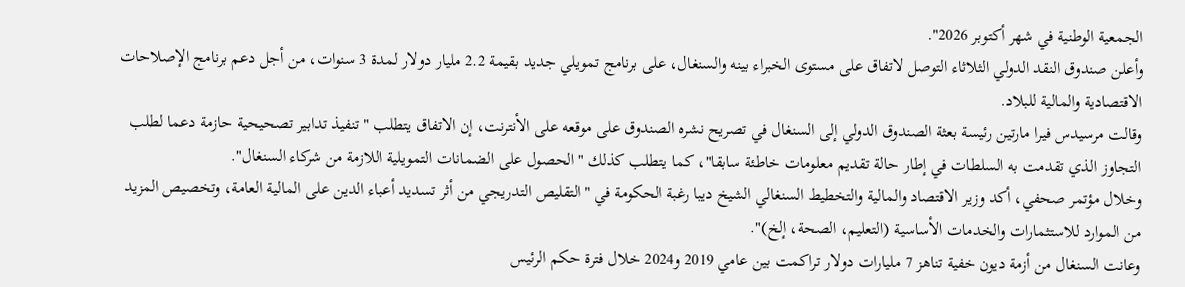الجمعية الوطنية في شهر أكتوبر 2026".
وأعلن صندوق النقد الدولي الثلاثاء التوصل لاتفاق على مستوى الخبراء بينه والسنغال، على برنامج تمويلي جديد بقيمة 2.2 مليار دولار لمدة 3 سنوات، من أجل دعم برنامج الإصلاحات الاقتصادية والمالية للبلاد.
وقالت مرسيدس فيرا مارتين رئيسة بعثة الصندوق الدولي إلى السنغال في تصريح نشره الصندوق على موقعه على الأنترنت، إن الاتفاق يتطلب "تنفيذ تدابير تصحيحية حازمة دعما لطلب التجاوز الذي تقدمت به السلطات في إطار حالة تقديم معلومات خاطئة سابقا"، كما يتطلب كذلك "الحصول على الضمانات التمويلية اللازمة من شركاء السنغال".
وخلال مؤتمر صحفي، أكد وزير الاقتصاد والمالية والتخطيط السنغالي الشيخ ديبا رغبة الحكومة في "التقليص التدريجي من أثر تسديد أعباء الدين على المالية العامة، وتخصيص المزيد من الموارد للاستثمارات والخدمات الأساسية (التعليم، الصحة، إلخ)".
وعانت السنغال من أزمة ديون خفية تناهز 7 مليارات دولار تراكمت بين عامي 2019 و2024 خلال فترة حكم الرئيس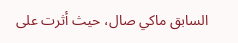السابق ماكي صال، حيث أثرت على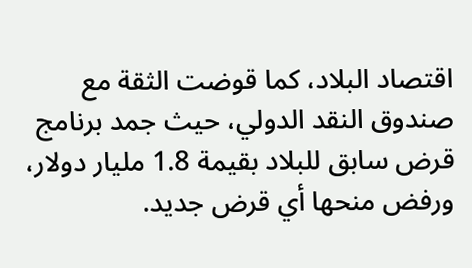اقتصاد البلاد، كما قوضت الثقة مع صندوق النقد الدولي، حيث جمد برنامج قرض سابق للبلاد بقيمة 1.8 مليار دولار، ورفض منحها أي قرض جديد.